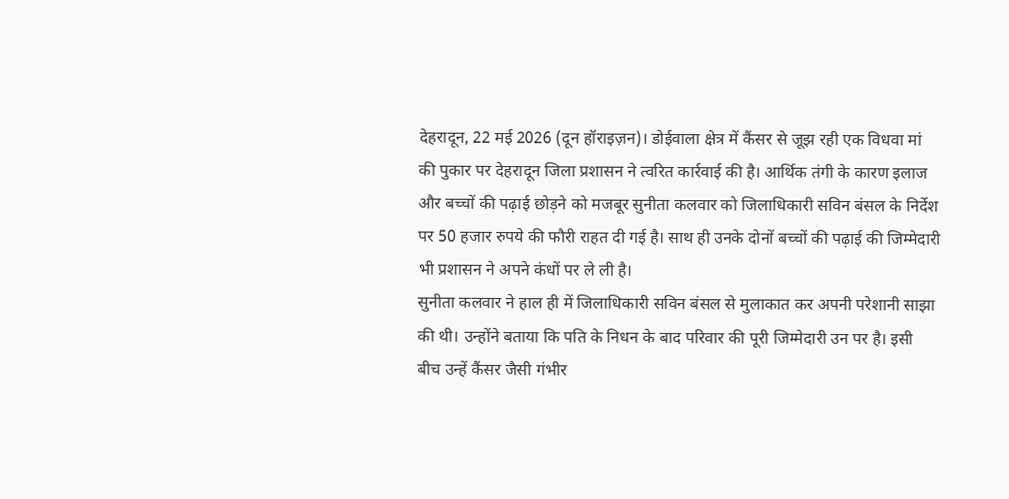देहरादून, 22 मई 2026 (दून हॉराइज़न)। डोईवाला क्षेत्र में कैंसर से जूझ रही एक विधवा मां की पुकार पर देहरादून जिला प्रशासन ने त्वरित कार्रवाई की है। आर्थिक तंगी के कारण इलाज और बच्चों की पढ़ाई छोड़ने को मजबूर सुनीता कलवार को जिलाधिकारी सविन बंसल के निर्देश पर 50 हजार रुपये की फौरी राहत दी गई है। साथ ही उनके दोनों बच्चों की पढ़ाई की जिम्मेदारी भी प्रशासन ने अपने कंधों पर ले ली है।
सुनीता कलवार ने हाल ही में जिलाधिकारी सविन बंसल से मुलाकात कर अपनी परेशानी साझा की थी। उन्होंने बताया कि पति के निधन के बाद परिवार की पूरी जिम्मेदारी उन पर है। इसी बीच उन्हें कैंसर जैसी गंभीर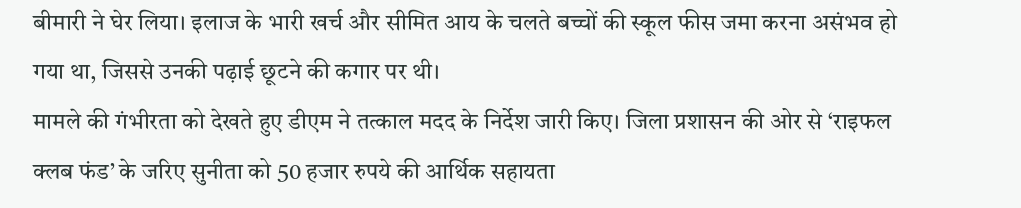बीमारी ने घेर लिया। इलाज के भारी खर्च और सीमित आय के चलते बच्चों की स्कूल फीस जमा करना असंभव हो गया था, जिससे उनकी पढ़ाई छूटने की कगार पर थी।
मामले की गंभीरता को देखते हुए डीएम ने तत्काल मदद के निर्देश जारी किए। जिला प्रशासन की ओर से ‘राइफल क्लब फंड’ के जरिए सुनीता को 50 हजार रुपये की आर्थिक सहायता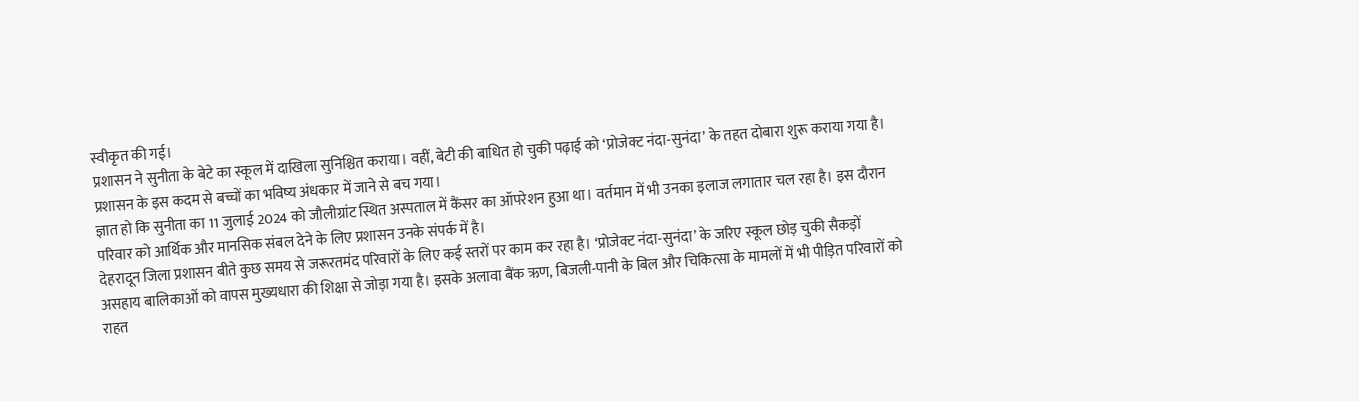स्वीकृत की गई।
प्रशासन ने सुनीता के बेटे का स्कूल में दाखिला सुनिश्चित कराया। वहीं, बेटी की बाधित हो चुकी पढ़ाई को ‘प्रोजेक्ट नंदा-सुनंदा’ के तहत दोबारा शुरू कराया गया है। प्रशासन के इस कदम से बच्चों का भविष्य अंधकार में जाने से बच गया।
ज्ञात हो कि सुनीता का 11 जुलाई 2024 को जौलीग्रांट स्थित अस्पताल में कैंसर का ऑपरेशन हुआ था। वर्तमान में भी उनका इलाज लगातार चल रहा है। इस दौरान परिवार को आर्थिक और मानसिक संबल देने के लिए प्रशासन उनके संपर्क में है।
देहरादून जिला प्रशासन बीते कुछ समय से जरूरतमंद परिवारों के लिए कई स्तरों पर काम कर रहा है। ‘प्रोजेक्ट नंदा-सुनंदा’ के जरिए स्कूल छोड़ चुकी सैकड़ों असहाय बालिकाओं को वापस मुख्यधारा की शिक्षा से जोड़ा गया है। इसके अलावा बैंक ऋण, बिजली-पानी के बिल और चिकित्सा के मामलों में भी पीड़ित परिवारों को राहत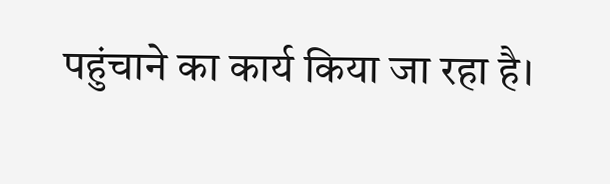पहुंचाने का कार्य किया जा रहा है।